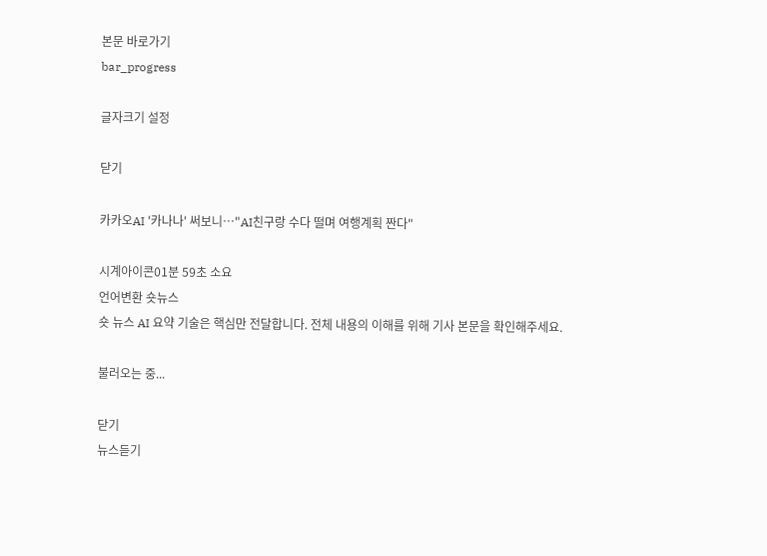본문 바로가기
bar_progress

글자크기 설정

닫기

카카오AI '카나나' 써보니…"AI친구랑 수다 떨며 여행계획 짠다"

시계아이콘01분 59초 소요
언어변환 숏뉴스
숏 뉴스 AI 요약 기술은 핵심만 전달합니다. 전체 내용의 이해를 위해 기사 본문을 확인해주세요.

불러오는 중...

닫기
뉴스듣기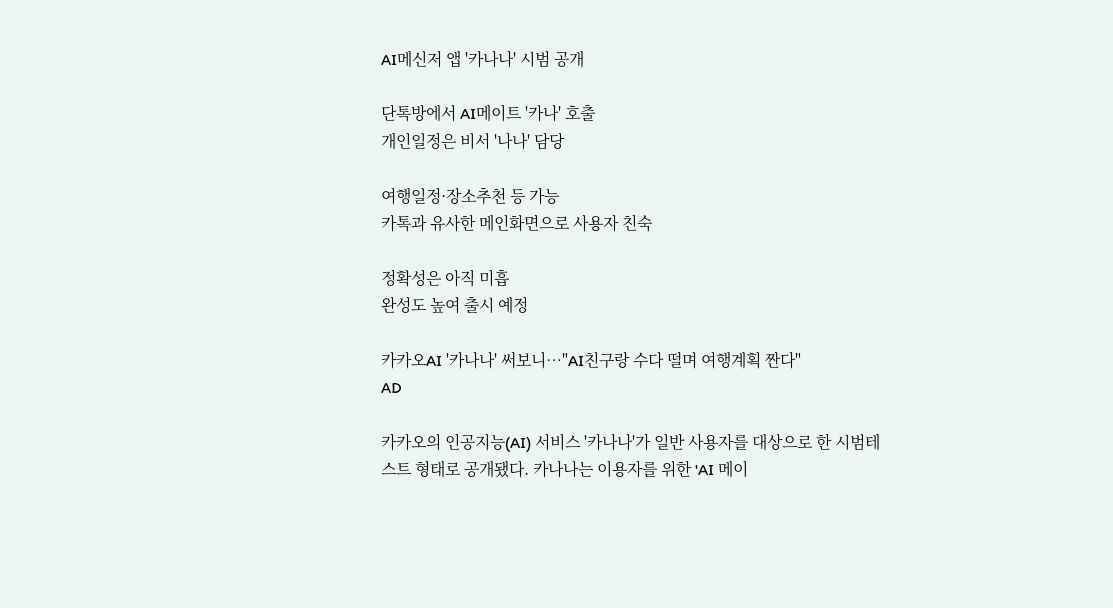AI메신저 앱 '카나나' 시범 공개

단톡방에서 AI메이트 '카나' 호출
개인일정은 비서 '나나' 담당

여행일정·장소추천 등 가능
카톡과 유사한 메인화면으로 사용자 친숙

정확성은 아직 미흡
완성도 높여 출시 예정

카카오AI '카나나' 써보니…"AI친구랑 수다 떨며 여행계획 짠다"
AD

카카오의 인공지능(AI) 서비스 '카나나'가 일반 사용자를 대상으로 한 시범테스트 형태로 공개됐다. 카나나는 이용자를 위한 'AI 메이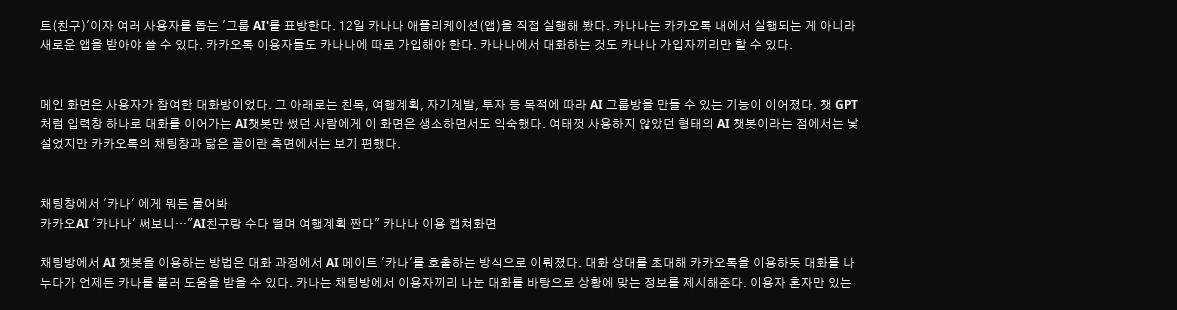트(친구)'이자 여러 사용자를 돕는 '그룹 AI'를 표방한다. 12일 카나나 애플리케이션(앱)을 직접 실행해 봤다. 카나나는 카카오톡 내에서 실행되는 게 아니라 새로운 앱을 받아야 쓸 수 있다. 카카오톡 이용자들도 카나나에 따로 가입해야 한다. 카나나에서 대화하는 것도 카나나 가입자끼리만 할 수 있다.


메인 화면은 사용자가 참여한 대화방이었다. 그 아래로는 친목, 여행계획, 자기계발, 투자 등 목적에 따라 AI 그룹방을 만들 수 있는 기능이 이어졌다. 챗 GPT처럼 입력창 하나로 대화를 이어가는 AI챗봇만 썼던 사람에게 이 화면은 생소하면서도 익숙했다. 여태껏 사용하지 않았던 형태의 AI 챗봇이라는 점에서는 낯설었지만 카카오톡의 채팅창과 닮은 꼴이란 측면에서는 보기 편했다.


채팅창에서 '카나' 에게 뭐든 물어봐
카카오AI '카나나' 써보니…"AI친구랑 수다 떨며 여행계획 짠다" 카나나 이용 캡쳐화면

채팅방에서 AI 챗봇을 이용하는 방법은 대화 과정에서 AI 메이트 '카나'를 호출하는 방식으로 이뤄졌다. 대화 상대를 초대해 카카오톡을 이용하듯 대화를 나누다가 언제든 카나를 불러 도움을 받을 수 있다. 카나는 채팅방에서 이용자끼리 나눈 대화를 바탕으로 상황에 맞는 정보를 제시해준다. 이용자 혼자만 있는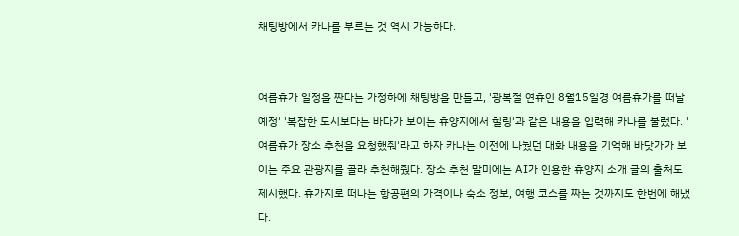채팅방에서 카나를 부르는 것 역시 가능하다.


여름휴가 일정을 짠다는 가정하에 채팅방을 만들고, '광복절 연휴인 8월15일경 여름휴가를 떠날 예정' '복잡한 도시보다는 바다가 보이는 휴양지에서 힐링'과 같은 내용을 입력해 카나를 불렀다. '여름휴가 장소 추천을 요청했줘'라고 하자 카나는 이전에 나눴던 대화 내용을 기억해 바닷가가 보이는 주요 관광지를 골라 추천해줬다. 장소 추천 말미에는 AI가 인용한 휴양지 소개 글의 출처도 제시했다. 휴가지로 떠나는 항공편의 가격이나 숙소 정보, 여행 코스를 짜는 것까지도 한번에 해냈다.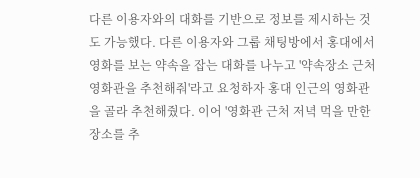다른 이용자와의 대화를 기반으로 정보를 제시하는 것도 가능했다. 다른 이용자와 그룹 채팅방에서 홍대에서 영화를 보는 약속을 잡는 대화를 나누고 '약속장소 근처 영화관을 추천해줘'라고 요청하자 홍대 인근의 영화관을 골라 추천해줬다. 이어 '영화관 근처 저녁 먹을 만한 장소를 추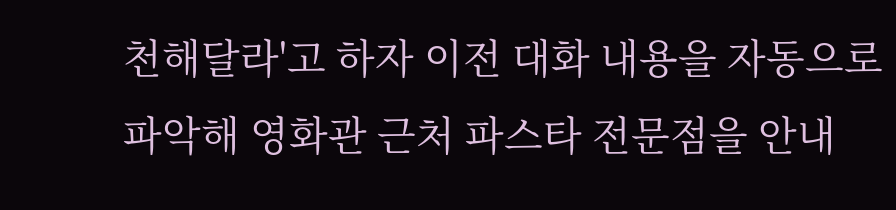천해달라'고 하자 이전 대화 내용을 자동으로 파악해 영화관 근처 파스타 전문점을 안내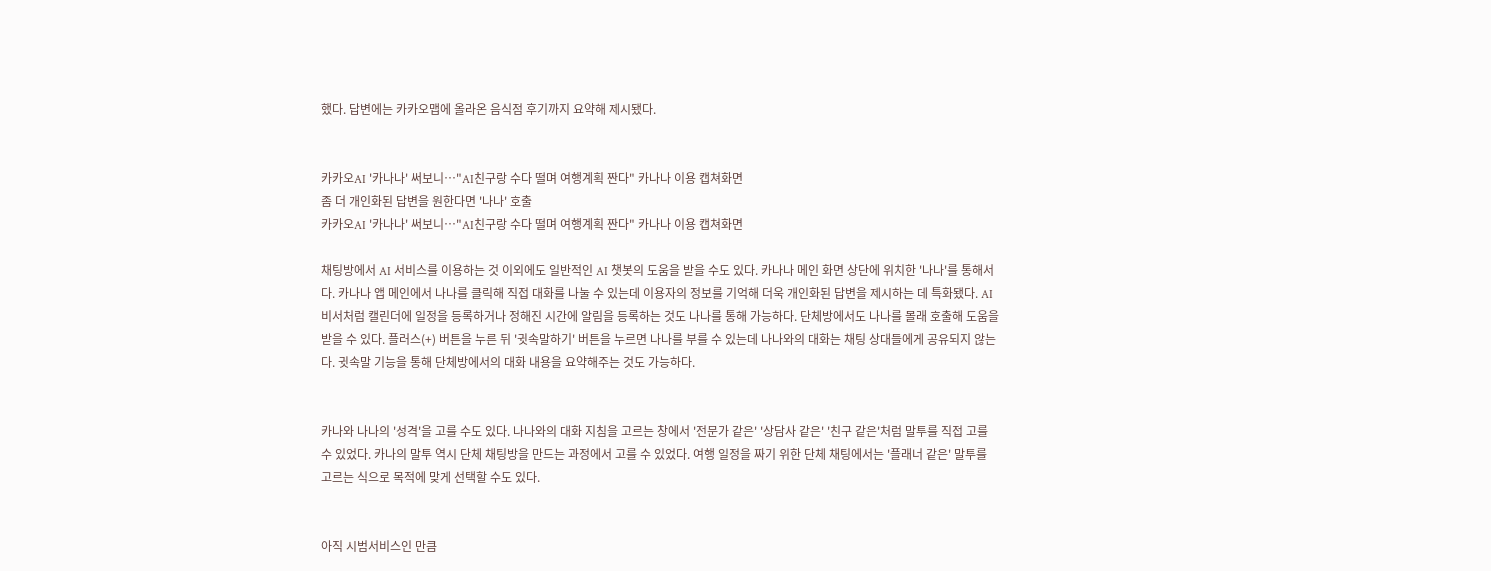했다. 답변에는 카카오맵에 올라온 음식점 후기까지 요약해 제시됐다.


카카오AI '카나나' 써보니…"AI친구랑 수다 떨며 여행계획 짠다" 카나나 이용 캡쳐화면
좀 더 개인화된 답변을 원한다면 '나나' 호출
카카오AI '카나나' 써보니…"AI친구랑 수다 떨며 여행계획 짠다" 카나나 이용 캡쳐화면

채팅방에서 AI 서비스를 이용하는 것 이외에도 일반적인 AI 챗봇의 도움을 받을 수도 있다. 카나나 메인 화면 상단에 위치한 '나나'를 통해서다. 카나나 앱 메인에서 나나를 클릭해 직접 대화를 나눌 수 있는데 이용자의 정보를 기억해 더욱 개인화된 답변을 제시하는 데 특화됐다. AI 비서처럼 캘린더에 일정을 등록하거나 정해진 시간에 알림을 등록하는 것도 나나를 통해 가능하다. 단체방에서도 나나를 몰래 호출해 도움을 받을 수 있다. 플러스(+) 버튼을 누른 뒤 '귓속말하기' 버튼을 누르면 나나를 부를 수 있는데 나나와의 대화는 채팅 상대들에게 공유되지 않는다. 귓속말 기능을 통해 단체방에서의 대화 내용을 요약해주는 것도 가능하다.


카나와 나나의 '성격'을 고를 수도 있다. 나나와의 대화 지침을 고르는 창에서 '전문가 같은' '상담사 같은' '친구 같은'처럼 말투를 직접 고를 수 있었다. 카나의 말투 역시 단체 채팅방을 만드는 과정에서 고를 수 있었다. 여행 일정을 짜기 위한 단체 채팅에서는 '플래너 같은' 말투를 고르는 식으로 목적에 맞게 선택할 수도 있다.


아직 시범서비스인 만큼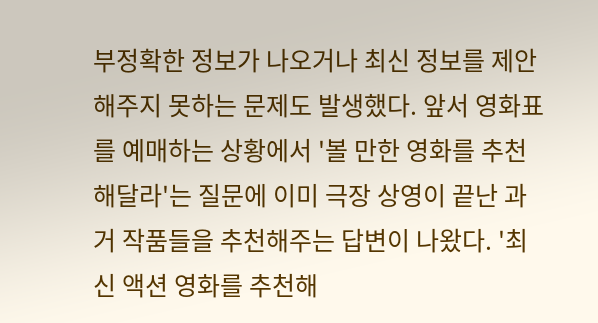부정확한 정보가 나오거나 최신 정보를 제안해주지 못하는 문제도 발생했다. 앞서 영화표를 예매하는 상황에서 '볼 만한 영화를 추천해달라'는 질문에 이미 극장 상영이 끝난 과거 작품들을 추천해주는 답변이 나왔다. '최신 액션 영화를 추천해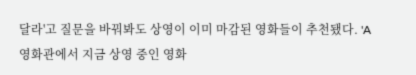달라'고 질문을 바꿔봐도 상영이 이미 마감된 영화들이 추천됐다. 'A 영화관에서 지금 상영 중인 영화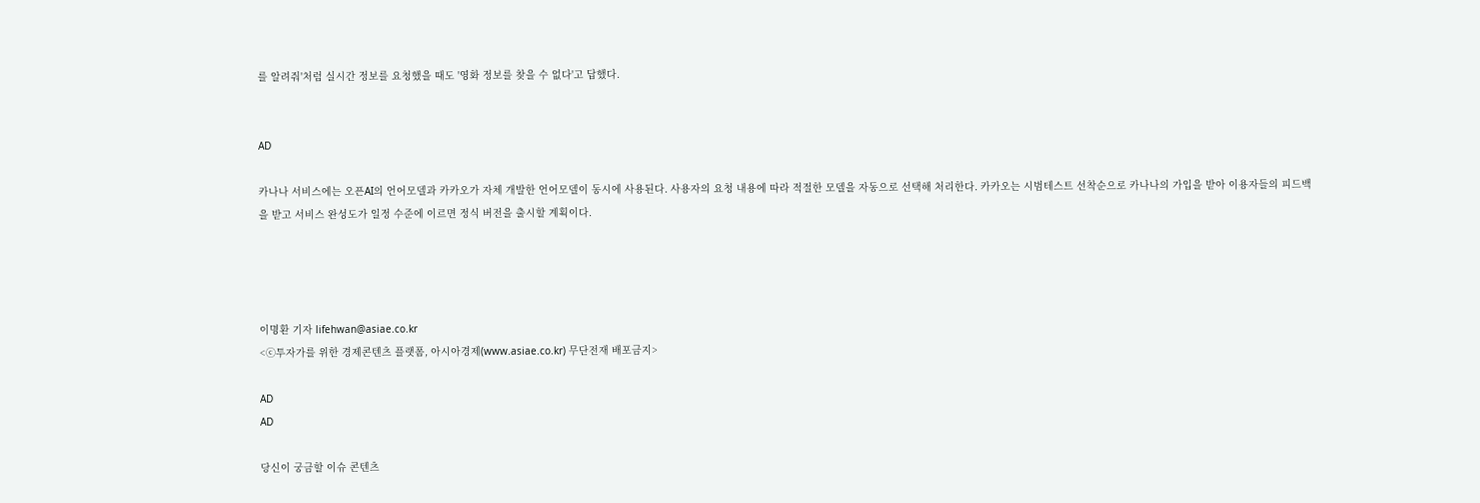를 알려줘'처럼 실시간 정보를 요청했을 때도 '영화 정보를 찾을 수 없다'고 답했다.


AD

카나나 서비스에는 오픈AI의 언어모델과 카카오가 자체 개발한 언어모델이 동시에 사용된다. 사용자의 요청 내용에 따라 적절한 모델을 자동으로 선택해 처리한다. 카카오는 시범테스트 선착순으로 카나나의 가입을 받아 이용자들의 피드백을 받고 서비스 완성도가 일정 수준에 이르면 정식 버전을 출시할 계획이다.




이명환 기자 lifehwan@asiae.co.kr
<ⓒ투자가를 위한 경제콘텐츠 플랫폼, 아시아경제(www.asiae.co.kr) 무단전재 배포금지>

AD
AD

당신이 궁금할 이슈 콘텐츠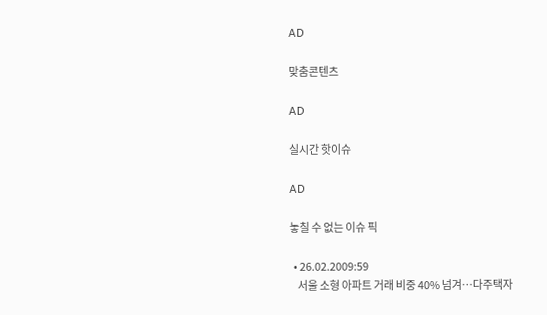AD

맞춤콘텐츠

AD

실시간 핫이슈

AD

놓칠 수 없는 이슈 픽

  • 26.02.2009:59
    서울 소형 아파트 거래 비중 40% 넘겨…다주택자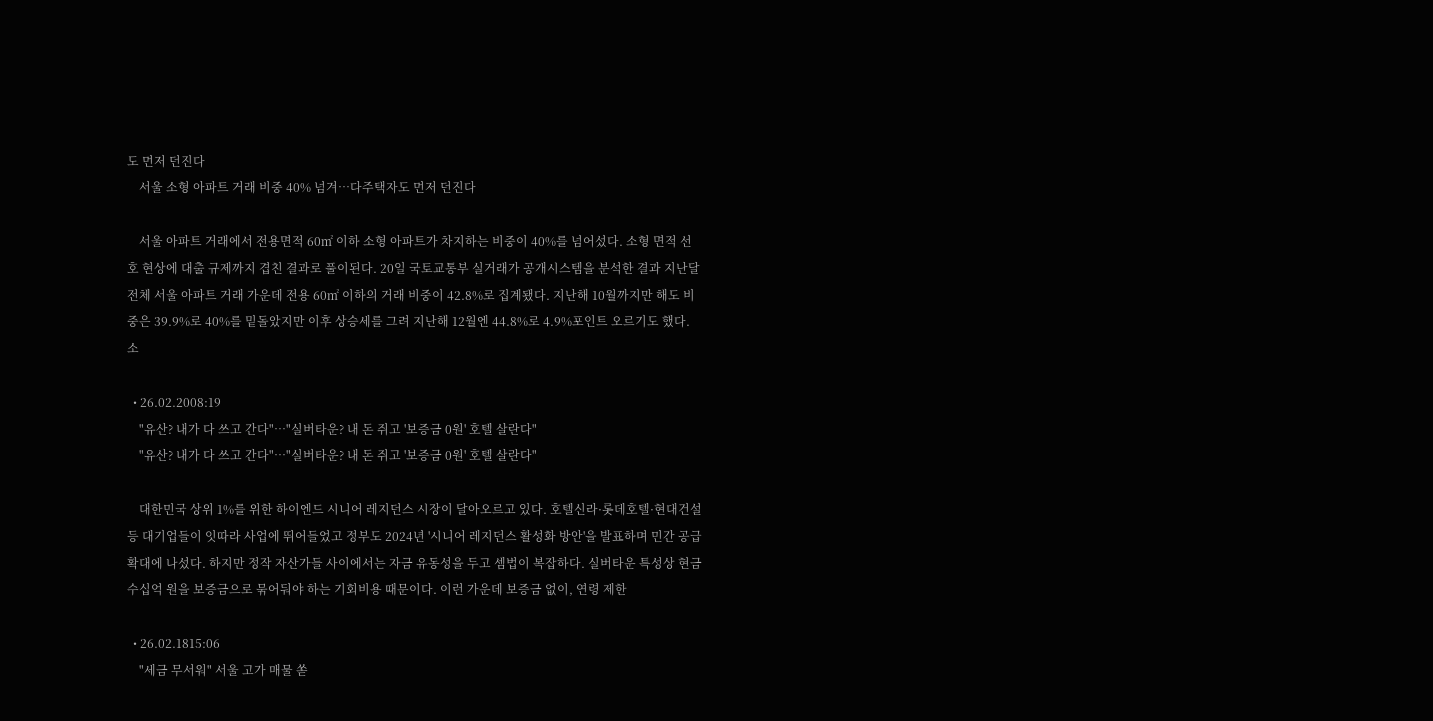도 먼저 던진다
    서울 소형 아파트 거래 비중 40% 넘겨…다주택자도 먼저 던진다

    서울 아파트 거래에서 전용면적 60㎡ 이하 소형 아파트가 차지하는 비중이 40%를 넘어섰다. 소형 면적 선호 현상에 대출 규제까지 겹친 결과로 풀이된다. 20일 국토교통부 실거래가 공개시스템을 분석한 결과 지난달 전체 서울 아파트 거래 가운데 전용 60㎡ 이하의 거래 비중이 42.8%로 집계됐다. 지난해 10월까지만 해도 비중은 39.9%로 40%를 밑돌았지만 이후 상승세를 그려 지난해 12월엔 44.8%로 4.9%포인트 오르기도 했다. 소

  • 26.02.2008:19
    "유산? 내가 다 쓰고 간다"…"실버타운? 내 돈 쥐고 '보증금 0원' 호텔 살란다"
    "유산? 내가 다 쓰고 간다"…"실버타운? 내 돈 쥐고 '보증금 0원' 호텔 살란다"

    대한민국 상위 1%를 위한 하이엔드 시니어 레지던스 시장이 달아오르고 있다. 호텔신라·롯데호텔·현대건설 등 대기업들이 잇따라 사업에 뛰어들었고 정부도 2024년 '시니어 레지던스 활성화 방안'을 발표하며 민간 공급 확대에 나섰다. 하지만 정작 자산가들 사이에서는 자금 유동성을 두고 셈법이 복잡하다. 실버타운 특성상 현금 수십억 원을 보증금으로 묶어둬야 하는 기회비용 때문이다. 이런 가운데 보증금 없이, 연령 제한

  • 26.02.1815:06
    "세금 무서워" 서울 고가 매물 쏟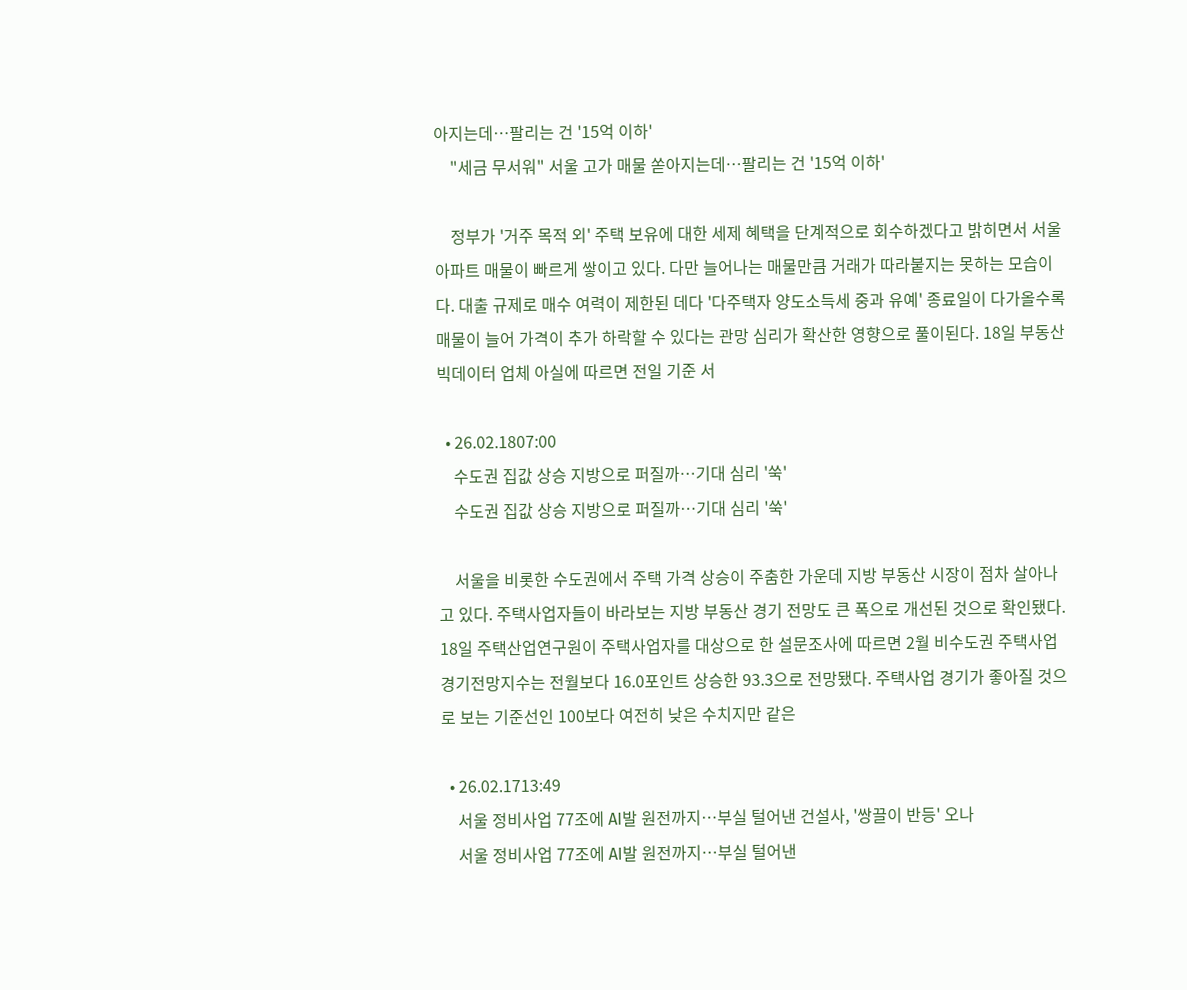아지는데…팔리는 건 '15억 이하'
    "세금 무서워" 서울 고가 매물 쏟아지는데…팔리는 건 '15억 이하'

    정부가 '거주 목적 외' 주택 보유에 대한 세제 혜택을 단계적으로 회수하겠다고 밝히면서 서울 아파트 매물이 빠르게 쌓이고 있다. 다만 늘어나는 매물만큼 거래가 따라붙지는 못하는 모습이다. 대출 규제로 매수 여력이 제한된 데다 '다주택자 양도소득세 중과 유예' 종료일이 다가올수록 매물이 늘어 가격이 추가 하락할 수 있다는 관망 심리가 확산한 영향으로 풀이된다. 18일 부동산 빅데이터 업체 아실에 따르면 전일 기준 서

  • 26.02.1807:00
    수도권 집값 상승 지방으로 퍼질까…기대 심리 '쑥'
    수도권 집값 상승 지방으로 퍼질까…기대 심리 '쑥'

    서울을 비롯한 수도권에서 주택 가격 상승이 주춤한 가운데 지방 부동산 시장이 점차 살아나고 있다. 주택사업자들이 바라보는 지방 부동산 경기 전망도 큰 폭으로 개선된 것으로 확인됐다. 18일 주택산업연구원이 주택사업자를 대상으로 한 설문조사에 따르면 2월 비수도권 주택사업경기전망지수는 전월보다 16.0포인트 상승한 93.3으로 전망됐다. 주택사업 경기가 좋아질 것으로 보는 기준선인 100보다 여전히 낮은 수치지만 같은

  • 26.02.1713:49
    서울 정비사업 77조에 AI발 원전까지…부실 털어낸 건설사, '쌍끌이 반등' 오나
    서울 정비사업 77조에 AI발 원전까지…부실 털어낸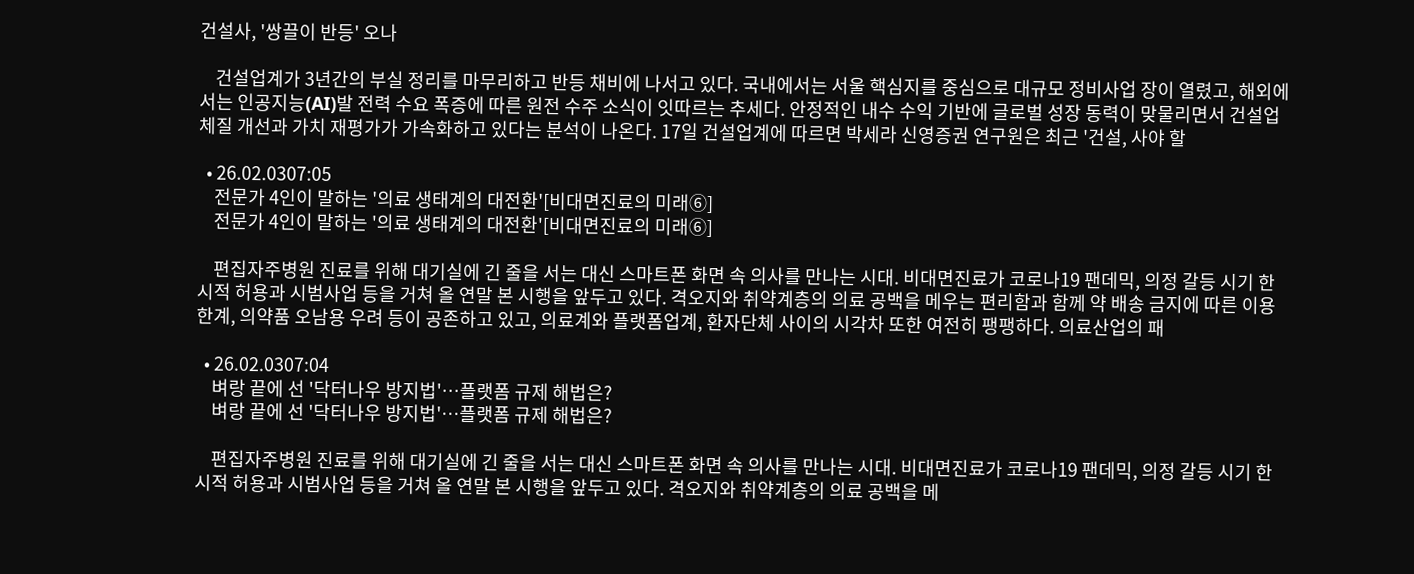건설사, '쌍끌이 반등' 오나

    건설업계가 3년간의 부실 정리를 마무리하고 반등 채비에 나서고 있다. 국내에서는 서울 핵심지를 중심으로 대규모 정비사업 장이 열렸고, 해외에서는 인공지능(AI)발 전력 수요 폭증에 따른 원전 수주 소식이 잇따르는 추세다. 안정적인 내수 수익 기반에 글로벌 성장 동력이 맞물리면서 건설업 체질 개선과 가치 재평가가 가속화하고 있다는 분석이 나온다. 17일 건설업계에 따르면 박세라 신영증권 연구원은 최근 '건설, 사야 할

  • 26.02.0307:05
    전문가 4인이 말하는 '의료 생태계의 대전환'[비대면진료의 미래⑥]
    전문가 4인이 말하는 '의료 생태계의 대전환'[비대면진료의 미래⑥]

    편집자주병원 진료를 위해 대기실에 긴 줄을 서는 대신 스마트폰 화면 속 의사를 만나는 시대. 비대면진료가 코로나19 팬데믹, 의정 갈등 시기 한시적 허용과 시범사업 등을 거쳐 올 연말 본 시행을 앞두고 있다. 격오지와 취약계층의 의료 공백을 메우는 편리함과 함께 약 배송 금지에 따른 이용 한계, 의약품 오남용 우려 등이 공존하고 있고, 의료계와 플랫폼업계, 환자단체 사이의 시각차 또한 여전히 팽팽하다. 의료산업의 패

  • 26.02.0307:04
    벼랑 끝에 선 '닥터나우 방지법'…플랫폼 규제 해법은?
    벼랑 끝에 선 '닥터나우 방지법'…플랫폼 규제 해법은?

    편집자주병원 진료를 위해 대기실에 긴 줄을 서는 대신 스마트폰 화면 속 의사를 만나는 시대. 비대면진료가 코로나19 팬데믹, 의정 갈등 시기 한시적 허용과 시범사업 등을 거쳐 올 연말 본 시행을 앞두고 있다. 격오지와 취약계층의 의료 공백을 메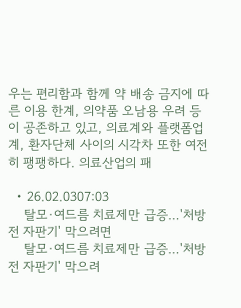우는 편리함과 함께 약 배송 금지에 따른 이용 한계, 의약품 오남용 우려 등이 공존하고 있고, 의료계와 플랫폼업계, 환자단체 사이의 시각차 또한 여전히 팽팽하다. 의료산업의 패

  • 26.02.0307:03
    탈모·여드름 치료제만 급증…'처방전 자판기' 막으려면
    탈모·여드름 치료제만 급증…'처방전 자판기' 막으려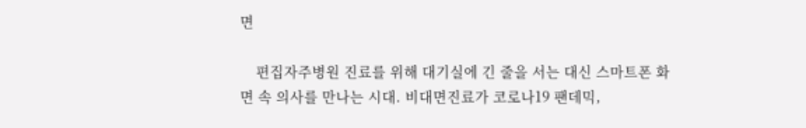면

    편집자주병원 진료를 위해 대기실에 긴 줄을 서는 대신 스마트폰 화면 속 의사를 만나는 시대. 비대면진료가 코로나19 팬데믹,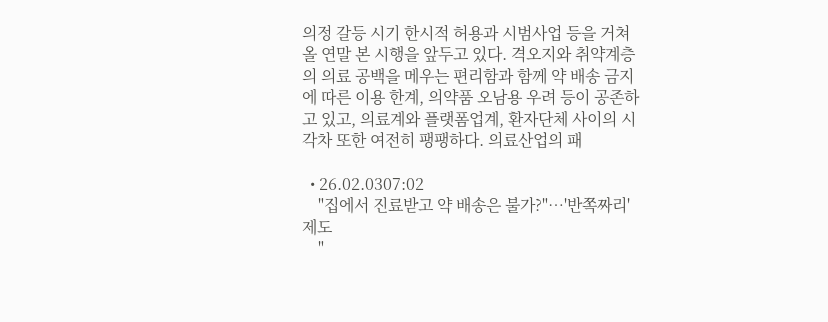의정 갈등 시기 한시적 허용과 시범사업 등을 거쳐 올 연말 본 시행을 앞두고 있다. 격오지와 취약계층의 의료 공백을 메우는 편리함과 함께 약 배송 금지에 따른 이용 한계, 의약품 오남용 우려 등이 공존하고 있고, 의료계와 플랫폼업계, 환자단체 사이의 시각차 또한 여전히 팽팽하다. 의료산업의 패

  • 26.02.0307:02
    "집에서 진료받고 약 배송은 불가?"…'반쪽짜리' 제도
    "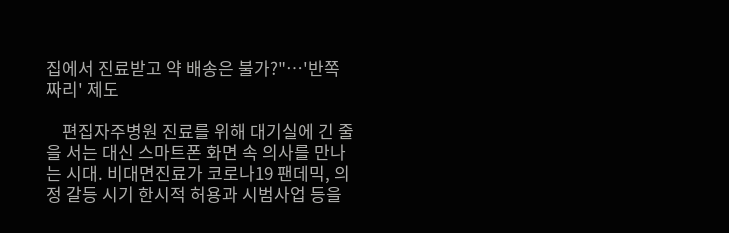집에서 진료받고 약 배송은 불가?"…'반쪽짜리' 제도

    편집자주병원 진료를 위해 대기실에 긴 줄을 서는 대신 스마트폰 화면 속 의사를 만나는 시대. 비대면진료가 코로나19 팬데믹, 의정 갈등 시기 한시적 허용과 시범사업 등을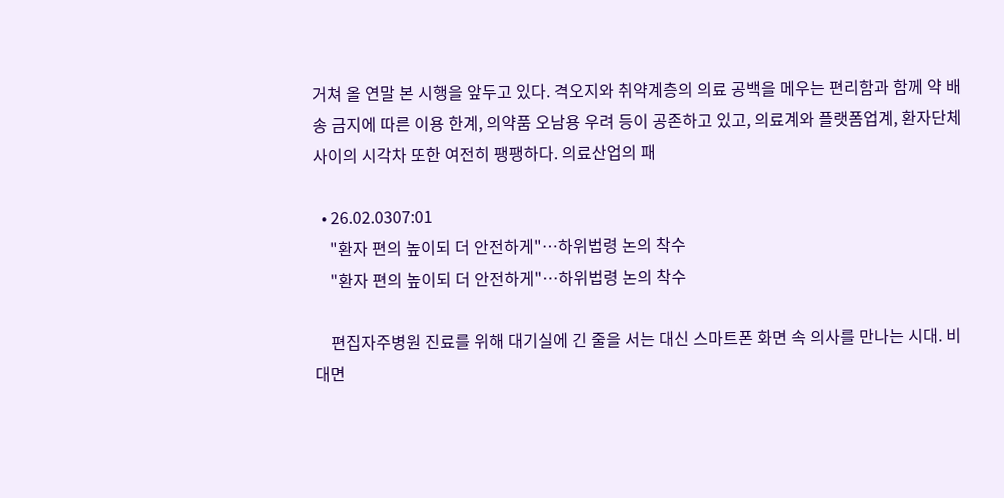거쳐 올 연말 본 시행을 앞두고 있다. 격오지와 취약계층의 의료 공백을 메우는 편리함과 함께 약 배송 금지에 따른 이용 한계, 의약품 오남용 우려 등이 공존하고 있고, 의료계와 플랫폼업계, 환자단체 사이의 시각차 또한 여전히 팽팽하다. 의료산업의 패

  • 26.02.0307:01
    "환자 편의 높이되 더 안전하게"…하위법령 논의 착수
    "환자 편의 높이되 더 안전하게"…하위법령 논의 착수

    편집자주병원 진료를 위해 대기실에 긴 줄을 서는 대신 스마트폰 화면 속 의사를 만나는 시대. 비대면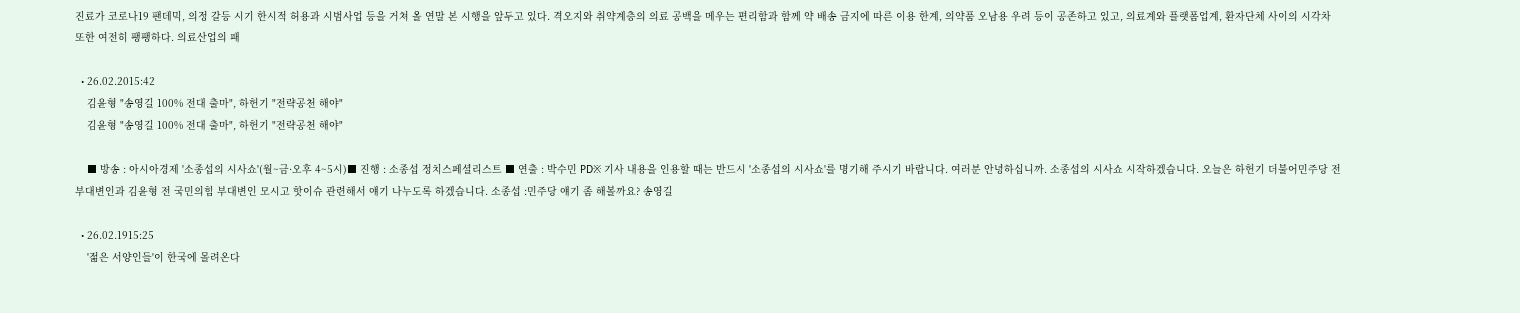진료가 코로나19 팬데믹, 의정 갈등 시기 한시적 허용과 시범사업 등을 거쳐 올 연말 본 시행을 앞두고 있다. 격오지와 취약계층의 의료 공백을 메우는 편리함과 함께 약 배송 금지에 따른 이용 한계, 의약품 오남용 우려 등이 공존하고 있고, 의료계와 플랫폼업계, 환자단체 사이의 시각차 또한 여전히 팽팽하다. 의료산업의 패

  • 26.02.2015:42
    김윤형 "송영길 100% 전대 출마", 하헌기 "전략공천 해야"
    김윤형 "송영길 100% 전대 출마", 하헌기 "전략공천 해야"

    ■ 방송 : 아시아경제 '소종섭의 시사쇼'(월~금·오후 4~5시)■ 진행 : 소종섭 정치스페셜리스트 ■ 연출 : 박수민 PD※ 기사 내용을 인용할 때는 반드시 '소종섭의 시사쇼'를 명기해 주시기 바랍니다. 여러분 안녕하십니까. 소종섭의 시사쇼 시작하겠습니다. 오늘은 하헌기 더불어민주당 전 부대변인과 김윤형 전 국민의힘 부대변인 모시고 핫이슈 관련해서 얘기 나누도록 하겠습니다. 소종섭 :민주당 얘기 좀 해볼까요? 송영길

  • 26.02.1915:25
    '젊은 서양인들'이 한국에 몰려온다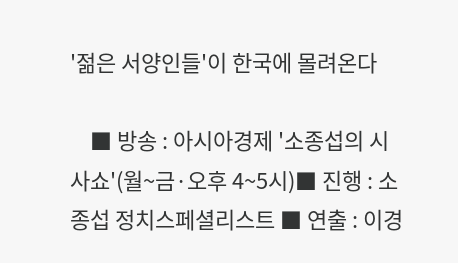'젊은 서양인들'이 한국에 몰려온다

    ■ 방송 : 아시아경제 '소종섭의 시사쇼'(월~금·오후 4~5시)■ 진행 : 소종섭 정치스페셜리스트 ■ 연출 : 이경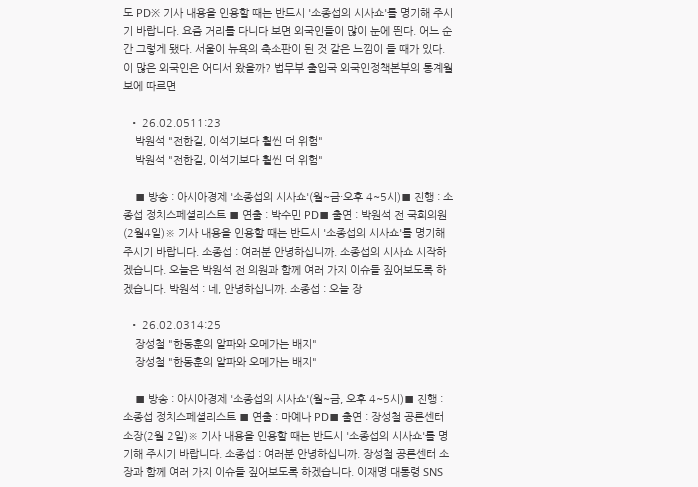도 PD※ 기사 내용을 인용할 때는 반드시 '소종섭의 시사쇼'를 명기해 주시기 바랍니다. 요즘 거리를 다니다 보면 외국인들이 많이 눈에 띈다. 어느 순간 그렇게 됐다. 서울이 뉴욕의 축소판이 된 것 같은 느낌이 들 때가 있다. 이 많은 외국인은 어디서 왔을까? 법무부 출입국 외국인정책본부의 통계월보에 따르면

  • 26.02.0511:23
    박원석 "전한길, 이석기보다 훨씬 더 위험"
    박원석 "전한길, 이석기보다 훨씬 더 위험"

    ■ 방송 : 아시아경제 '소종섭의 시사쇼'(월~금·오후 4~5시)■ 진행 : 소종섭 정치스페셜리스트 ■ 연출 : 박수민 PD■ 출연 : 박원석 전 국회의원(2월4일)※ 기사 내용을 인용할 때는 반드시 '소종섭의 시사쇼'를 명기해 주시기 바랍니다. 소종섭 : 여러분 안녕하십니까. 소종섭의 시사쇼 시작하겠습니다. 오늘은 박원석 전 의원과 함께 여러 가지 이슈들 짚어보도록 하겠습니다. 박원석 : 네, 안녕하십니까. 소종섭 : 오늘 장

  • 26.02.0314:25
    장성철 "한동훈의 알파와 오메가는 배지"
    장성철 "한동훈의 알파와 오메가는 배지"

    ■ 방송 : 아시아경제 '소종섭의 시사쇼'(월~금, 오후 4~5시)■ 진행 : 소종섭 정치스페셜리스트 ■ 연출 : 마예나 PD■ 출연 : 장성철 공론센터 소장(2월 2일)※ 기사 내용을 인용할 때는 반드시 '소종섭의 시사쇼'를 명기해 주시기 바랍니다. 소종섭 : 여러분 안녕하십니까. 장성철 공론센터 소장과 함께 여러 가지 이슈들 짚어보도록 하겠습니다. 이재명 대통령 SNS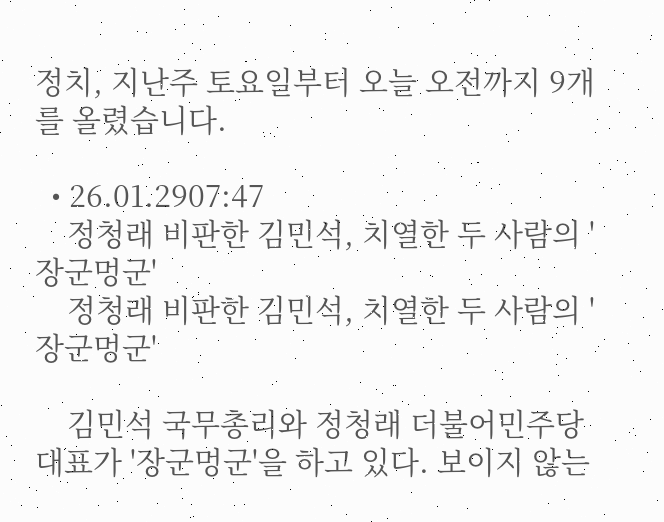정치, 지난주 토요일부터 오늘 오전까지 9개를 올렸습니다.

  • 26.01.2907:47
    정청래 비판한 김민석, 치열한 두 사람의 '장군멍군'
    정청래 비판한 김민석, 치열한 두 사람의 '장군멍군'

    김민석 국무총리와 정청래 더불어민주당 대표가 '장군멍군'을 하고 있다. 보이지 않는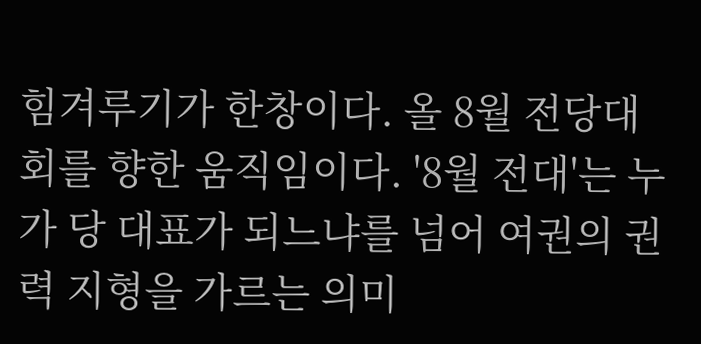힘겨루기가 한창이다. 올 8월 전당대회를 향한 움직임이다. '8월 전대'는 누가 당 대표가 되느냐를 넘어 여권의 권력 지형을 가르는 의미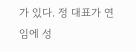가 있다. 정 대표가 연임에 성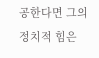공한다면 그의 정치적 힘은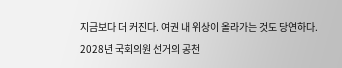지금보다 더 커진다. 여권 내 위상이 올라가는 것도 당연하다. 2028년 국회의원 선거의 공천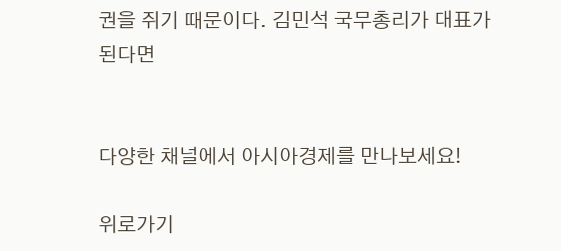권을 쥐기 때문이다. 김민석 국무총리가 대표가 된다면


다양한 채널에서 아시아경제를 만나보세요!

위로가기